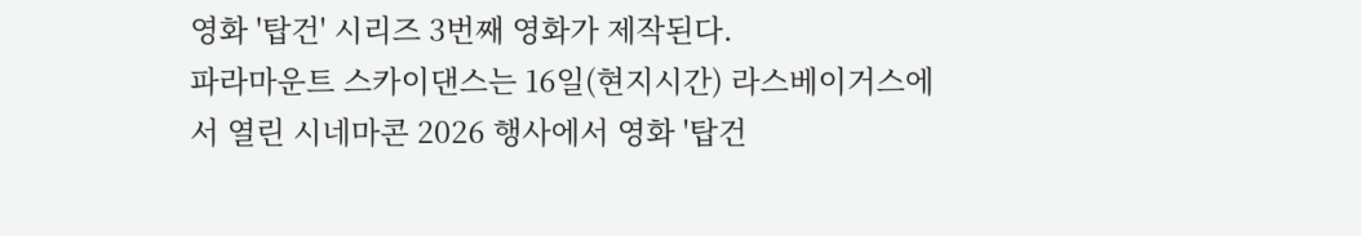영화 '탑건' 시리즈 3번째 영화가 제작된다.
파라마운트 스카이댄스는 16일(현지시간) 라스베이거스에서 열린 시네마콘 2026 행사에서 영화 '탑건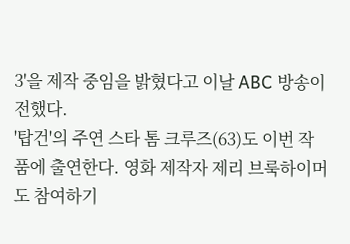3'을 제작 중임을 밝혔다고 이날 ABC 방송이 전했다.
'탑건'의 주연 스타 톰 크루즈(63)도 이번 작품에 출연한다. 영화 제작자 제리 브룩하이머도 참여하기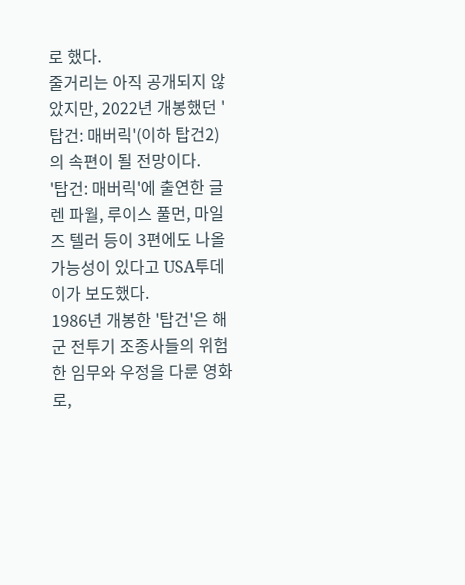로 했다.
줄거리는 아직 공개되지 않았지만, 2022년 개봉했던 '탑건: 매버릭'(이하 탑건2)의 속편이 될 전망이다.
'탑건: 매버릭'에 출연한 글렌 파월, 루이스 풀먼, 마일즈 텔러 등이 3편에도 나올 가능성이 있다고 USA투데이가 보도했다.
1986년 개봉한 '탑건'은 해군 전투기 조종사들의 위험한 임무와 우정을 다룬 영화로,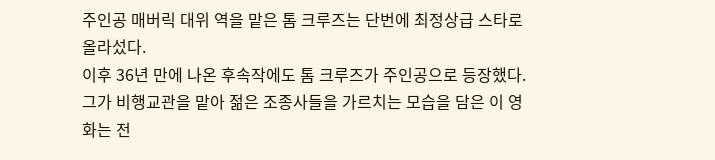주인공 매버릭 대위 역을 맡은 톰 크루즈는 단번에 최정상급 스타로 올라섰다.
이후 36년 만에 나온 후속작에도 톰 크루즈가 주인공으로 등장했다. 그가 비행교관을 맡아 젊은 조종사들을 가르치는 모습을 담은 이 영화는 전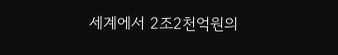세계에서 2조2천억원의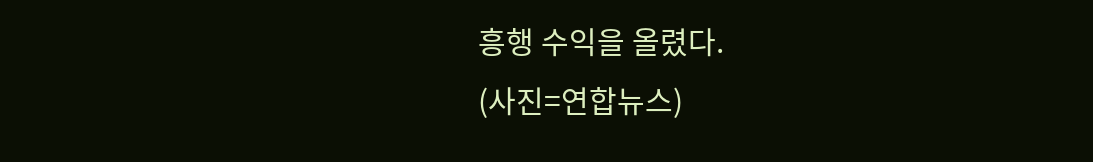흥행 수익을 올렸다.
(사진=연합뉴스)